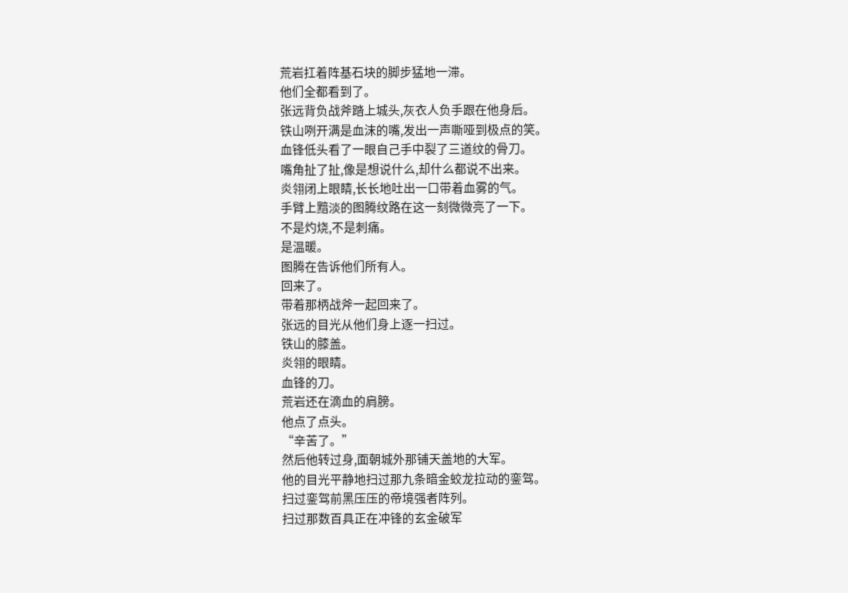荒岩扛着阵基石块的脚步猛地一滞。
他们全都看到了。
张远背负战斧踏上城头,灰衣人负手跟在他身后。
铁山咧开满是血沫的嘴,发出一声嘶哑到极点的笑。
血锋低头看了一眼自己手中裂了三道纹的骨刀。
嘴角扯了扯,像是想说什么,却什么都说不出来。
炎翎闭上眼睛,长长地吐出一口带着血雾的气。
手臂上黯淡的图腾纹路在这一刻微微亮了一下。
不是灼烧,不是刺痛。
是温暖。
图腾在告诉他们所有人。
回来了。
带着那柄战斧一起回来了。
张远的目光从他们身上逐一扫过。
铁山的膝盖。
炎翎的眼睛。
血锋的刀。
荒岩还在滴血的肩膀。
他点了点头。
“辛苦了。”
然后他转过身,面朝城外那铺天盖地的大军。
他的目光平静地扫过那九条暗金蛟龙拉动的銮驾。
扫过銮驾前黑压压的帝境强者阵列。
扫过那数百具正在冲锋的玄金破军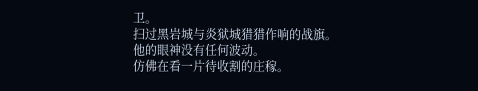卫。
扫过黑岩城与炎狱城猎猎作响的战旗。
他的眼神没有任何波动。
仿佛在看一片待收割的庄稼。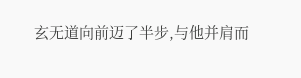玄无道向前迈了半步,与他并肩而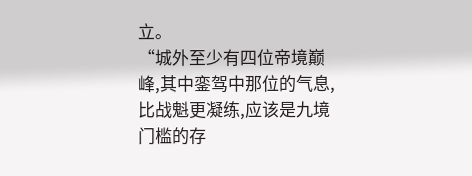立。
“城外至少有四位帝境巅峰,其中銮驾中那位的气息,比战魁更凝练,应该是九境门槛的存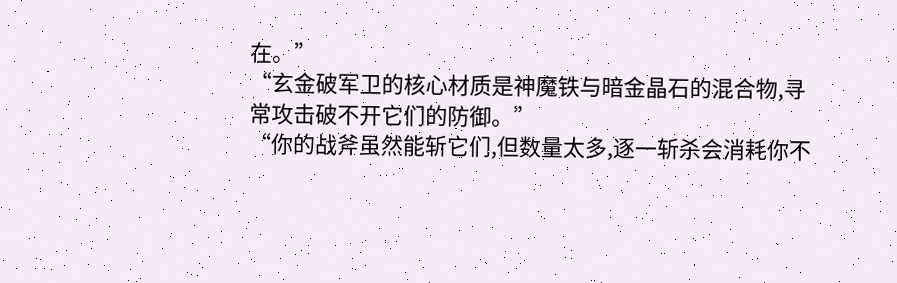在。”
“玄金破军卫的核心材质是神魔铁与暗金晶石的混合物,寻常攻击破不开它们的防御。”
“你的战斧虽然能斩它们,但数量太多,逐一斩杀会消耗你不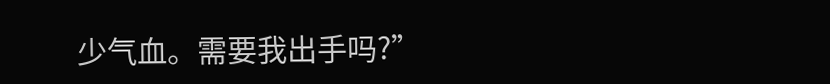少气血。需要我出手吗?”